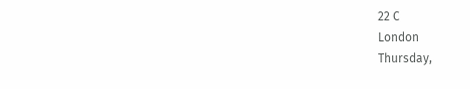22 C
London
Thursday,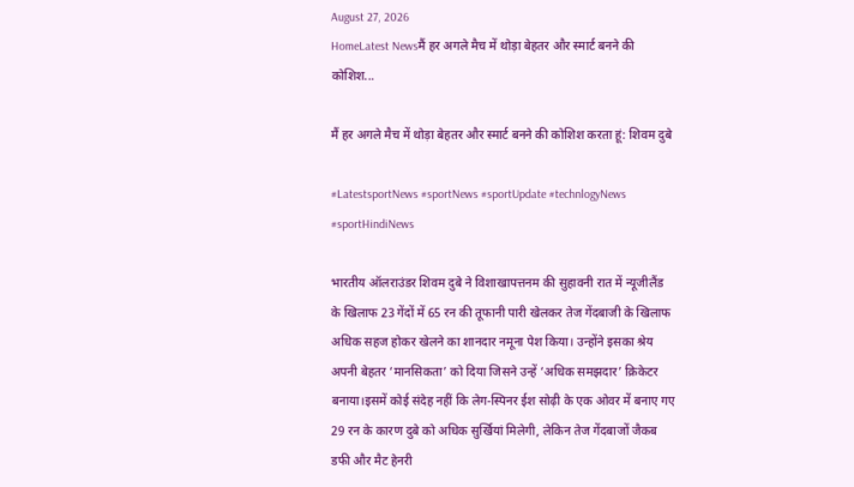August 27, 2026
HomeLatest Newsमैं हर अगले मैच में थोड़ा बेहतर और स्मार्ट बनने की कोशिश...

मैं हर अगले मैच में थोड़ा बेहतर और स्मार्ट बनने की कोशिश करता हूं: शिवम दुबे

#LatestsportNews #sportNews #sportUpdate #technlogyNews #sportHindiNews

भारतीय ऑलराउंडर शिवम दुबे ने विशाखापत्तनम की सुहावनी रात में न्यूजीलैंड के खिलाफ 23 गेंदों में 65 रन की तूफानी पारी खेलकर तेज गेंदबाजी के खिलाफ अधिक सहज होकर खेलने का शानदार नमूना पेश किया। उन्होंने इसका श्रेय अपनी बेहतर ‘मानसिकता’ को दिया जिसने उन्हें ‘अधिक समझदार’ क्रिकेटर बनाया।इसमें कोई संदेह नहीं कि लेग-स्पिनर ईश सोढ़ी के एक ओवर में बनाए गए 29 रन के कारण दुबे को अधिक सुर्खियां मिलेगी, लेकिन तेज गेंदबाजों जैकब डफी और मैट हेनरी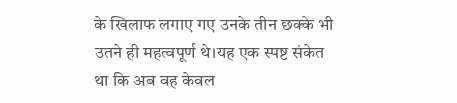के खिलाफ लगाए गए उनके तीन छक्के भी उतने ही महत्वपूर्ण थे।यह एक स्पष्ट संकेत था कि अब वह केवल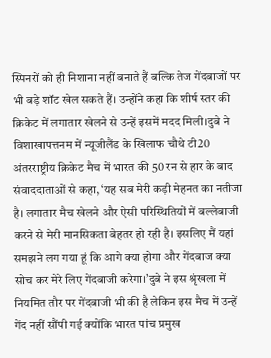स्पिनरों को ही निशाना नहीं बनाते हैं बल्कि तेज गेंदबाजों पर भी बड़े शॉट खेल सकते हैं। उन्होंने कहा कि शीर्ष स्तर की क्रिकेट में लगातार खेलने से उन्हें इसमें मदद मिली।दुबे ने विशाखापत्तनम में न्यूजीलैंड के खिलाफ चौथे टी20 अंतरराष्ट्रीय क्रिकेट मैच में भारत की 50 रन से हार के बाद संवाददाताओं से कहा, ‘यह सब मेरी कड़ी मेहनत का नतीजा है। लगातार मैच खेलने और ऐसी परिस्थितियों में बल्लेबाजी करने से मेरी मानसिकता बेहतर हो रही है। इसलिए मैं यहां समझने लग गया हूं कि आगे क्या होगा और गेंदबाज क्या सोच कर मेरे लिए गेंदबाजी करेगा।’दुबे ने इस श्रृंखला में नियमित तौर पर गेंदबाजी भी की है लेकिन इस मैच में उन्हें गेंद नहीं सौंपी गई क्योंकि भारत पांच प्रमुख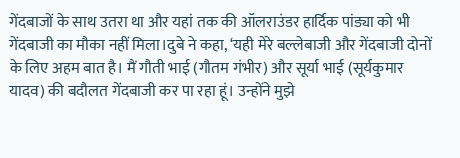गेंदबाजों के साथ उतरा था और यहां तक की ऑलराउंडर हार्दिक पांड्या को भी गेंदबाजी का मौका नहीं मिला।दुबे ने कहा, ‘यही मेरे बल्लेबाजी और गेंदबाजी दोनों के लिए अहम बात है। मैं गौती भाई (गौतम गंभीर) और सूर्या भाई (सूर्यकुमार यादव) की बदौलत गेंदबाजी कर पा रहा हूं। उन्होंने मुझे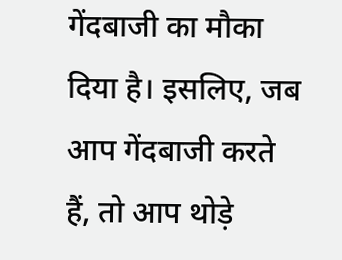गेंदबाजी का मौका दिया है। इसलिए, जब आप गेंदबाजी करते हैं, तो आप थोड़े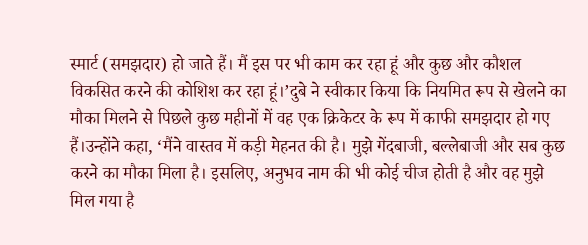स्मार्ट (समझदार) हो जाते हैं। मैं इस पर भी काम कर रहा हूं और कुछ और कौशल विकसित करने की कोशिश कर रहा हूं।’दुबे ने स्वीकार किया कि नियमित रूप से खेलने का मौका मिलने से पिछले कुछ महीनों में वह एक क्रिकेटर के रूप में काफी समझदार हो गए हैं।उन्होंने कहा, ‘मैंने वास्तव में कड़ी मेहनत की है। मुझे गेंदबाजी, बल्लेबाजी और सब कुछ करने का मौका मिला है। इसलिए, अनुभव नाम की भी कोई चीज होती है और वह मुझे मिल गया है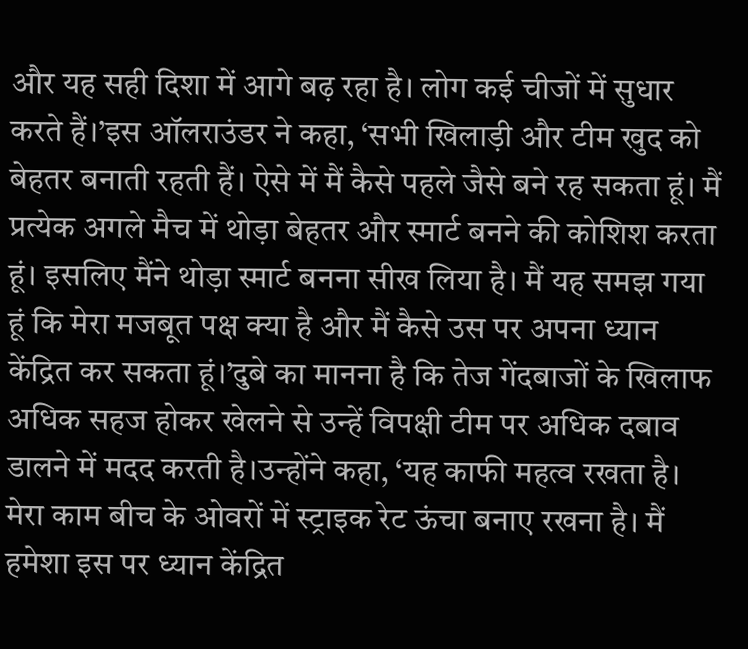और यह सही दिशा में आगे बढ़ रहा है। लोग कई चीजों में सुधार करते हैं।’इस ऑलराउंडर ने कहा, ‘सभी खिलाड़ी और टीम खुद को बेहतर बनाती रहती हैं। ऐसे में मैं कैसे पहले जैसे बने रह सकता हूं। मैं प्रत्येक अगले मैच में थोड़ा बेहतर और स्मार्ट बनने की कोशिश करता हूं। इसलिए मैंने थोड़ा स्मार्ट बनना सीख लिया है। मैं यह समझ गया हूं कि मेरा मजबूत पक्ष क्या है और मैं कैसे उस पर अपना ध्यान केंद्रित कर सकता हूं।’दुबे का मानना है कि तेज गेंदबाजों के खिलाफ अधिक सहज होकर खेलने से उन्हें विपक्षी टीम पर अधिक दबाव डालने में मदद करती है।उन्होंने कहा, ‘यह काफी महत्व रखता है। मेरा काम बीच के ओवरों में स्ट्राइक रेट ऊंचा बनाए रखना है। मैं हमेशा इस पर ध्यान केंद्रित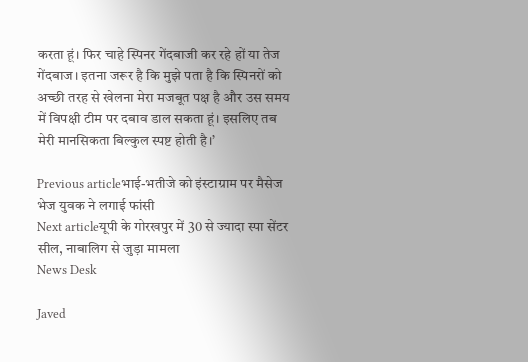करता हूं। फिर चाहे स्पिनर गेंदबाजी कर रहे हों या तेज गेंदबाज। इतना जरूर है कि मुझे पता है कि स्पिनरों को अच्छी तरह से खेलना मेरा मजबूत पक्ष है और उस समय में विपक्षी टीम पर दबाव डाल सकता हूं। इसलिए तब मेरी मानसिकता बिल्कुल स्पष्ट होती है।’

Previous articleभाई-भतीजे को इंस्टाग्राम पर मैसेज भेज युवक ने लगाई फांसी
Next articleयूपी के गोरखपुर में 30 से ज्यादा स्पा सेंटर सील, नाबालिग से जुड़ा मामला
News Desk

Javed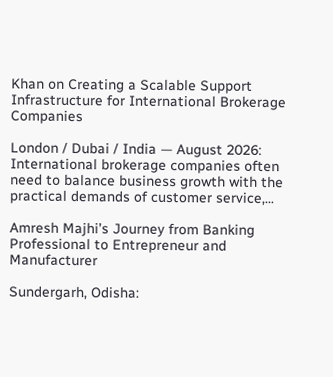Khan on Creating a Scalable Support Infrastructure for International Brokerage Companies

London / Dubai / India — August 2026: International brokerage companies often need to balance business growth with the practical demands of customer service,...

Amresh Majhi’s Journey from Banking Professional to Entrepreneur and Manufacturer

Sundergarh, Odisha: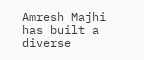Amresh Majhi has built a diverse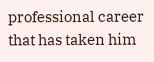professional career that has taken him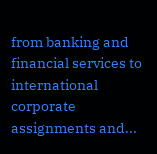from banking and financial services to international corporate assignments and...